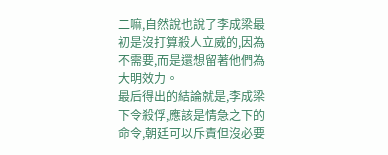二嘛,自然說也說了李成梁最初是沒打算殺人立威的,因為不需要,而是還想留著他們為大明效力。
最后得出的結論就是,李成梁下令殺俘,應該是情急之下的命令,朝廷可以斥責但沒必要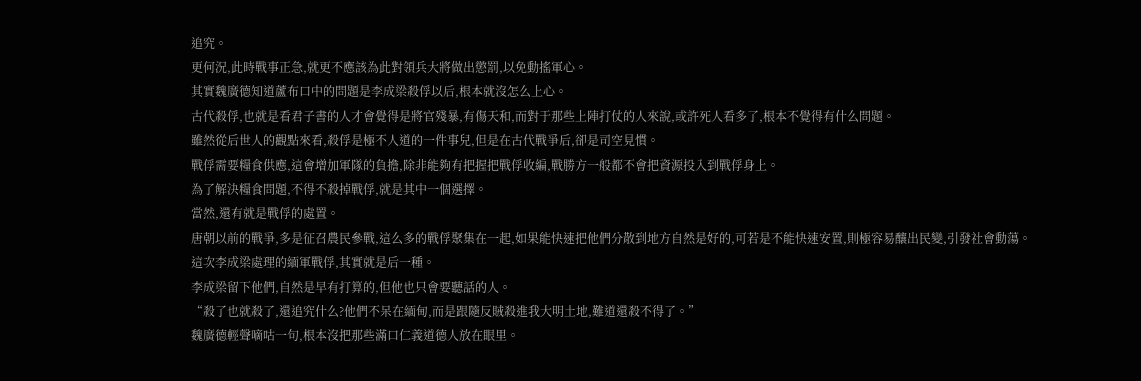追究。
更何況,此時戰事正急,就更不應該為此對領兵大將做出懲罰,以免動搖軍心。
其實魏廣德知道蘆布口中的問題是李成梁殺俘以后,根本就沒怎么上心。
古代殺俘,也就是看君子書的人才會覺得是將官殘暴,有傷天和,而對于那些上陣打仗的人來說,或許死人看多了,根本不覺得有什么問題。
雖然從后世人的觀點來看,殺俘是極不人道的一件事兒,但是在古代戰爭后,卻是司空見慣。
戰俘需要糧食供應,這會增加軍隊的負擔,除非能夠有把握把戰俘收編,戰勝方一般都不會把資源投入到戰俘身上。
為了解決糧食問題,不得不殺掉戰俘,就是其中一個選擇。
當然,還有就是戰俘的處置。
唐朝以前的戰爭,多是征召農民參戰,這么多的戰俘聚集在一起,如果能快速把他們分散到地方自然是好的,可若是不能快速安置,則極容易釀出民變,引發社會動蕩。
這次李成梁處理的緬軍戰俘,其實就是后一種。
李成梁留下他們,自然是早有打算的,但他也只會要聽話的人。
“殺了也就殺了,還追究什么?他們不呆在緬甸,而是跟隨反賊殺進我大明土地,難道還殺不得了。”
魏廣德輕聲嘀咕一句,根本沒把那些滿口仁義道德人放在眼里。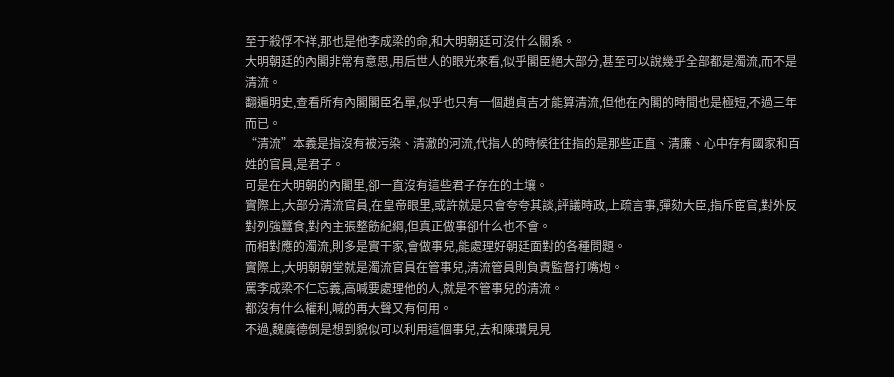至于殺俘不祥,那也是他李成梁的命,和大明朝廷可沒什么關系。
大明朝廷的內閣非常有意思,用后世人的眼光來看,似乎閣臣絕大部分,甚至可以說幾乎全部都是濁流,而不是清流。
翻遍明史,查看所有內閣閣臣名單,似乎也只有一個趙貞吉才能算清流,但他在內閣的時間也是極短,不過三年而已。
“清流”本義是指沒有被污染、清澈的河流,代指人的時候往往指的是那些正直、清廉、心中存有國家和百姓的官員,是君子。
可是在大明朝的內閣里,卻一直沒有這些君子存在的土壤。
實際上,大部分清流官員,在皇帝眼里,或許就是只會夸夸其談,評議時政,上疏言事,彈劾大臣,指斥宦官,對外反對列強蠶食,對內主張整飭紀綱,但真正做事卻什么也不會。
而相對應的濁流,則多是實干家,會做事兒,能處理好朝廷面對的各種問題。
實際上,大明朝朝堂就是濁流官員在管事兒,清流管員則負責監督打嘴炮。
罵李成梁不仁忘義,高喊要處理他的人,就是不管事兒的清流。
都沒有什么權利,喊的再大聲又有何用。
不過,魏廣德倒是想到貌似可以利用這個事兒,去和陳瓚見見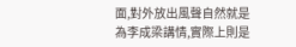面,對外放出風聲自然就是為李成梁講情,實際上則是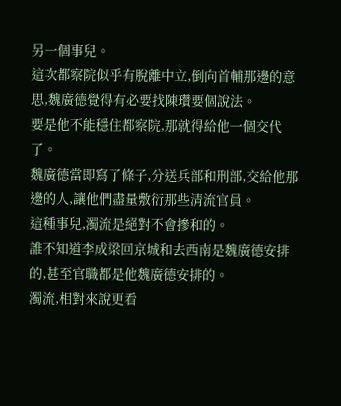另一個事兒。
這次都察院似乎有脫離中立,倒向首輔那邊的意思,魏廣德覺得有必要找陳瓚要個說法。
要是他不能穩住都察院,那就得給他一個交代了。
魏廣德當即寫了條子,分送兵部和刑部,交給他那邊的人,讓他們盡量敷衍那些清流官員。
這種事兒,濁流是絕對不會摻和的。
誰不知道李成梁回京城和去西南是魏廣德安排的,甚至官職都是他魏廣德安排的。
濁流,相對來說更看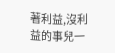著利益,沒利益的事兒一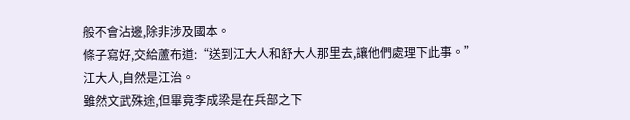般不會沾邊,除非涉及國本。
條子寫好,交給蘆布道:“送到江大人和舒大人那里去,讓他們處理下此事。”
江大人,自然是江治。
雖然文武殊途,但畢竟李成梁是在兵部之下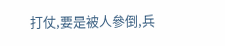打仗,要是被人參倒,兵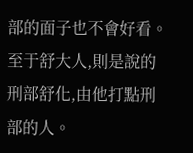部的面子也不會好看。
至于舒大人,則是說的刑部舒化,由他打點刑部的人。